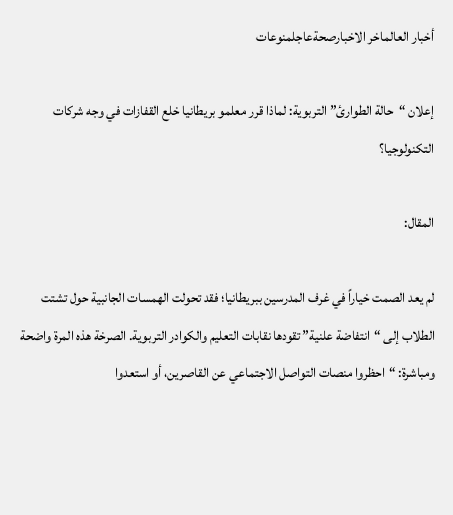أخبار العالماخر الاخبارصحةعاجلمنوعات

إعلان “حالة الطوارئ” التربوية: لماذا قرر معلمو بريطانيا خلع القفازات في وجه شركات التكنولوجيا؟

المقال:

لم يعد الصمت خياراً في غرف المدرسين ببريطانيا؛ فقد تحولت الهمسات الجانبية حول تشتت الطلاب إلى “انتفاضة علنية” تقودها نقابات التعليم والكوادر التربوية. الصرخة هذه المرة واضحة ومباشرة: “احظروا منصات التواصل الاجتماعي عن القاصرين، أو استعدوا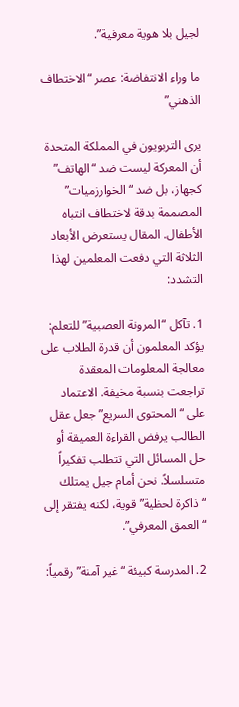لجيل بلا هوية معرفية”.

ما وراء الانتفاضة: عصر “الاختطاف الذهني”

يرى التربويون في المملكة المتحدة أن المعركة ليست ضد “الهاتف” كجهاز، بل ضد “الخوارزميات” المصممة بدقة لاختطاف انتباه الأطفال. المقال يستعرض الأبعاد الثلاثة التي دفعت المعلمين لهذا التشدد:

1. تآكل “المرونة العصبية” للتعلم: يؤكد المعلمون أن قدرة الطلاب على معالجة المعلومات المعقدة تراجعت بنسبة مخيفة. الاعتماد على “المحتوى السريع” جعل عقل الطالب يرفض القراءة العميقة أو حل المسائل التي تتطلب تفكيراً متسلسلاً. نحن أمام جيل يمتلك “ذاكرة لحظية” قوية، لكنه يفتقر إلى “العمق المعرفي”.

2. المدرسة كبيئة “غير آمنة” رقمياً: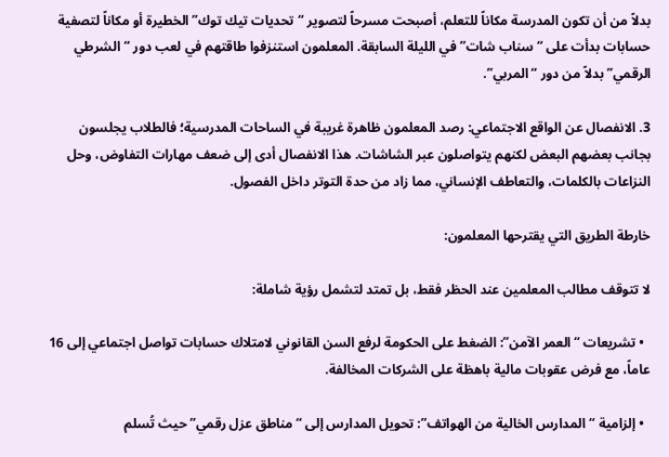بدلاً من أن تكون المدرسة مكاناً للتعلم، أصبحت مسرحاً لتصوير “تحديات تيك توك” الخطيرة أو مكاناً لتصفية حسابات بدأت على “سناب شات” في الليلة السابقة. المعلمون استنزفوا طاقتهم في لعب دور “الشرطي الرقمي” بدلاً من دور “المربي”.

3. الانفصال عن الواقع الاجتماعي: رصد المعلمون ظاهرة غريبة في الساحات المدرسية؛ فالطلاب يجلسون بجانب بعضهم البعض لكنهم يتواصلون عبر الشاشات. هذا الانفصال أدى إلى ضعف مهارات التفاوض، وحل النزاعات بالكلمات، والتعاطف الإنساني، مما زاد من حدة التوتر داخل الفصول.

خارطة الطريق التي يقترحها المعلمون:

لا تتوقف مطالب المعلمين عند الحظر فقط، بل تمتد لتشمل رؤية شاملة:

  • تشريعات “العمر الآمن”: الضغط على الحكومة لرفع السن القانوني لامتلاك حسابات تواصل اجتماعي إلى 16 عاماً، مع فرض عقوبات مالية باهظة على الشركات المخالفة.

  • إلزامية “المدارس الخالية من الهواتف”: تحويل المدارس إلى “مناطق عزل رقمي” حيث تُسلم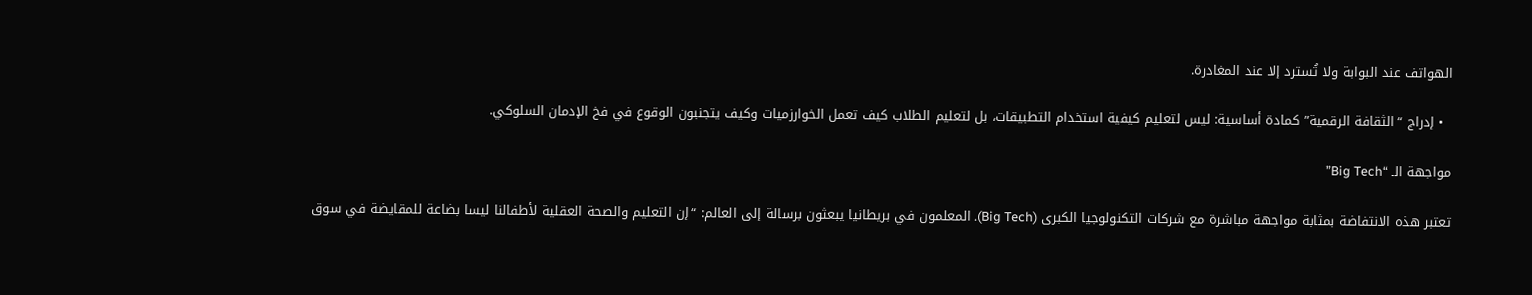الهواتف عند البوابة ولا تُسترد إلا عند المغادرة.

  • إدراج “الثقافة الرقمية” كمادة أساسية: ليس لتعليم كيفية استخدام التطبيقات، بل لتعليم الطلاب كيف تعمل الخوارزميات وكيف يتجنبون الوقوع في فخ الإدمان السلوكي.

مواجهة الـ “Big Tech”

تعتبر هذه الانتفاضة بمثابة مواجهة مباشرة مع شركات التكنولوجيا الكبرى (Big Tech). المعلمون في بريطانيا يبعثون برسالة إلى العالم: “إن التعليم والصحة العقلية لأطفالنا ليسا بضاعة للمقايضة في سوق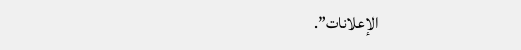الإعلانات”.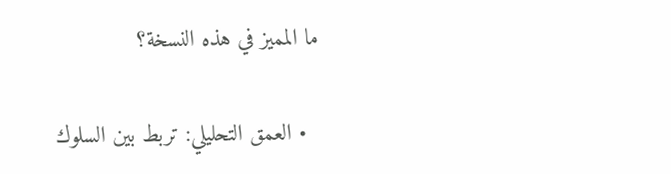ما المميز في هذه النسخة؟

  • العمق التحليلي: تربط بين السلوك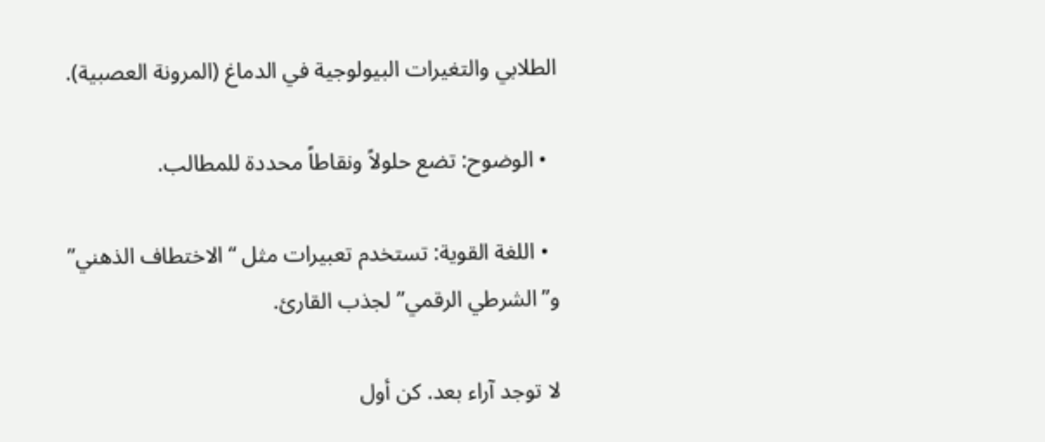الطلابي والتغيرات البيولوجية في الدماغ (المرونة العصبية).

  • الوضوح: تضع حلولاً ونقاطاً محددة للمطالب.

  • اللغة القوية: تستخدم تعبيرات مثل “الاختطاف الذهني” و”الشرطي الرقمي” لجذب القارئ.

لا توجد آراء بعد. كن أول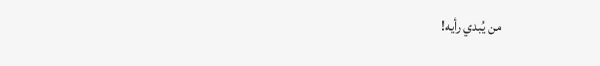من يُبدي رأيه!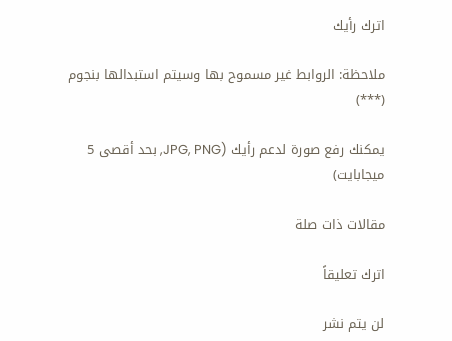اترك رأيك

ملاحظة: الروابط غير مسموح بها وسيتم استبدالها بنجوم (***)

يمكنك رفع صورة لدعم رأيك (JPG, PNG, بحد أقصى 5 ميجابايت)

مقالات ذات صلة

اترك تعليقاً

لن يتم نشر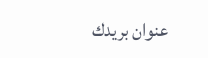عنوان بريدك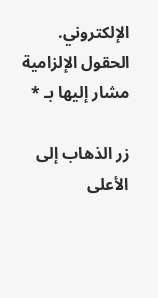الإلكتروني. الحقول الإلزامية مشار إليها بـ *

زر الذهاب إلى الأعلى